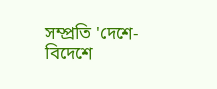সম্প্রতি 'দেশে-বিদেশে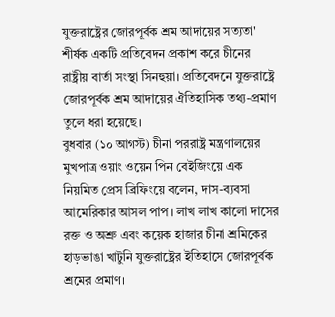যুক্তরাষ্ট্রের জোরপূর্বক শ্রম আদায়ের সত্যতা' শীর্ষক একটি প্রতিবেদন প্রকাশ করে চীনের রাষ্ট্রীয় বার্তা সংস্থা সিনহুয়া। প্রতিবেদনে যুক্তরাষ্ট্রে জোরপূর্বক শ্রম আদায়ের ঐতিহাসিক তথ্য-প্রমাণ তুলে ধরা হয়েছে।
বুধবার (১০ আগস্ট) চীনা পররাষ্ট্র মন্ত্রণালয়ের মুখপাত্র ওয়াং ওয়েন পিন বেইজিংয়ে এক নিয়মিত প্রেস ব্রিফিংয়ে বলেন, দাস-ব্যবসা আমেরিকার আসল পাপ। লাখ লাখ কালো দাসের রক্ত ও অশ্রু এবং কয়েক হাজার চীনা শ্রমিকের হাড়ভাঙা খাটুনি যুক্তরাষ্ট্রের ইতিহাসে জোরপূর্বক শ্রমের প্রমাণ।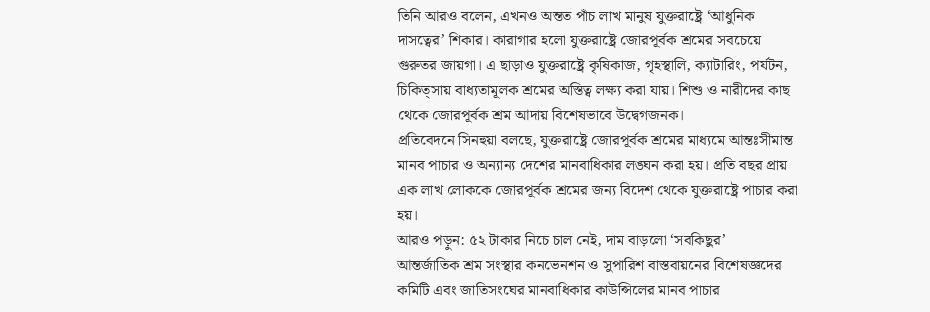তিনি আরও বলেন, এখনও অন্তত পাঁচ লাখ মানুষ যুক্তরাষ্ট্রে ‘আধুনিক দাসত্বের’ শিকার। কারাগার হলো যুক্তরাষ্ট্রে জোরপূর্বক শ্রমের সবচেয়ে গুরুতর জায়গা। এ ছাড়াও যুক্তরাষ্ট্রে কৃষিকাজ, গৃহস্থালি, ক্যাটারিং, পর্যটন, চিকিত্সায় বাধ্যতামূলক শ্রমের অস্তিত্ব লক্ষ্য করা যায়। শিশু ও নারীদের কাছ থেকে জোরপূর্বক শ্রম আদায় বিশেষভাবে উদ্বেগজনক।
প্রতিবেদনে সিনহুয়া বলছে, যুক্তরাষ্ট্রে জোরপূর্বক শ্রমের মাধ্যমে আন্তঃসীমান্ত মানব পাচার ও অন্যান্য দেশের মানবাধিকার লঙ্ঘন করা হয়। প্রতি বছর প্রায় এক লাখ লোককে জোরপূর্বক শ্রমের জন্য বিদেশ থেকে যুক্তরাষ্ট্রে পাচার করা হয়।
আরও পড়ুন: ৫২ টাকার নিচে চাল নেই, দাম বাড়লো ‘সবকিছুর’
আন্তর্জাতিক শ্রম সংস্থার কনভেনশন ও সুপারিশ বাস্তবায়নের বিশেষজ্ঞদের কমিটি এবং জাতিসংঘের মানবাধিকার কাউন্সিলের মানব পাচার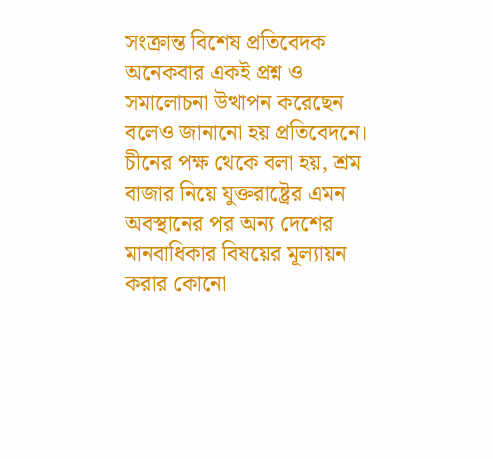সংক্রান্ত বিশেষ প্রতিবেদক অনেকবার একই প্রশ্ন ও সমালোচনা উত্থাপন করেছেন বলেও জানানো হয় প্রতিবেদনে।
চীনের পক্ষ থেকে বলা হয়, শ্রম বাজার নিয়ে যুক্তরাষ্ট্রের এমন অবস্থানের পর অন্য দেশের মানবাধিকার বিষয়ের মূল্যায়ন করার কোনো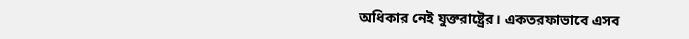অধিকার নেই যুক্তরাষ্ট্রের। একতরফাভাবে এসব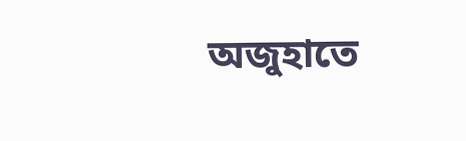অজুহাতে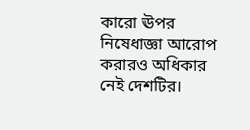কারো ঊপর নিষেধাজ্ঞা আরোপ করারও অধিকার নেই দেশটির।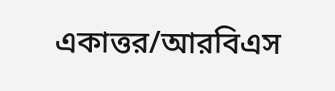একাত্তর/আরবিএস